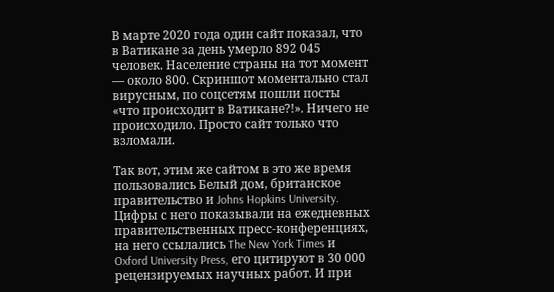В марте 2020 года один сайт показал, что в Ватикане за день умерло 892 045 человек. Население страны на тот момент — около 800. Скриншот моментально стал вирусным, по соцсетям пошли посты «что происходит в Ватикане?!». Ничего не происходило. Просто сайт только что взломали.

Так вот, этим же сайтом в это же время пользовались Белый дом, британское правительство и Johns Hopkins University. Цифры с него показывали на ежедневных правительственных пресс-конференциях, на него ссылались The New York Times и Oxford University Press, его цитируют в 30 000 рецензируемых научных работ. И при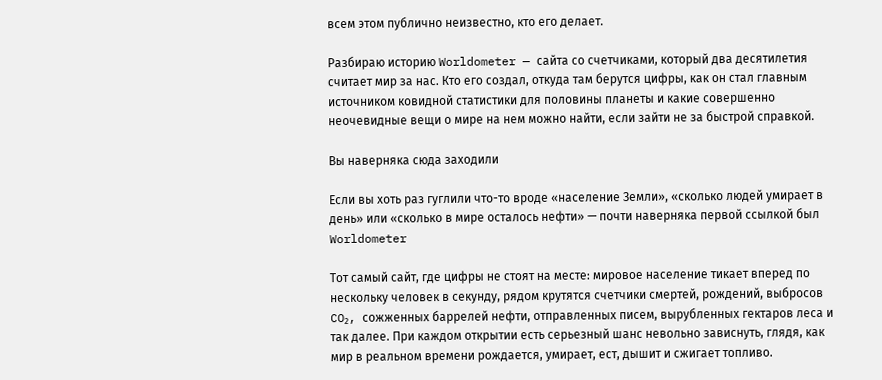всем этом публично неизвестно, кто его делает.

Разбираю историю Worldometer — сайта со счетчиками, который два десятилетия считает мир за нас. Кто его создал, откуда там берутся цифры, как он стал главным источником ковидной статистики для половины планеты и какие совершенно неочевидные вещи о мире на нем можно найти, если зайти не за быстрой справкой.

Вы наверняка сюда заходили

Если вы хоть раз гуглили что-то вроде «население Земли», «сколько людей умирает в день» или «сколько в мире осталось нефти» — почти наверняка первой ссылкой был Worldometer

Тот самый сайт, где цифры не стоят на месте: мировое население тикает вперед по нескольку человек в секунду, рядом крутятся счетчики смертей, рождений, выбросов CO₂, сожженных баррелей нефти, отправленных писем, вырубленных гектаров леса и так далее. При каждом открытии есть серьезный шанс невольно зависнуть, глядя, как мир в реальном времени рождается, умирает, ест, дышит и сжигает топливо.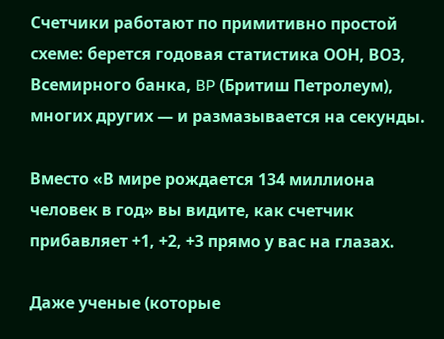Счетчики работают по примитивно простой схеме: берется годовая статистика ООН, ВОЗ, Всемирного банка, BP (Бритиш Петролеум), многих других — и размазывается на секунды.

Вместо «В мире рождается 134 миллиона человек в год» вы видите, как счетчик прибавляет +1, +2, +3 прямо у вас на глазах.

Даже ученые (которые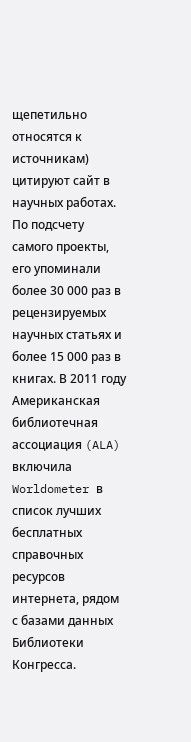щепетильно относятся к источникам) цитируют сайт в научных работах. По подсчету самого проекты, его упоминали более 30 000 раз в рецензируемых научных статьях и более 15 000 раз в книгах. В 2011 году Американская библиотечная ассоциация (ALA) включила Worldometer в список лучших бесплатных справочных ресурсов интернета, рядом с базами данных Библиотеки Конгресса.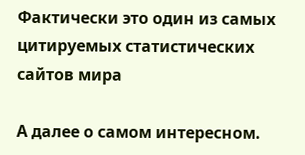Фактически это один из самых цитируемых статистических сайтов мира

А далее о самом интересном.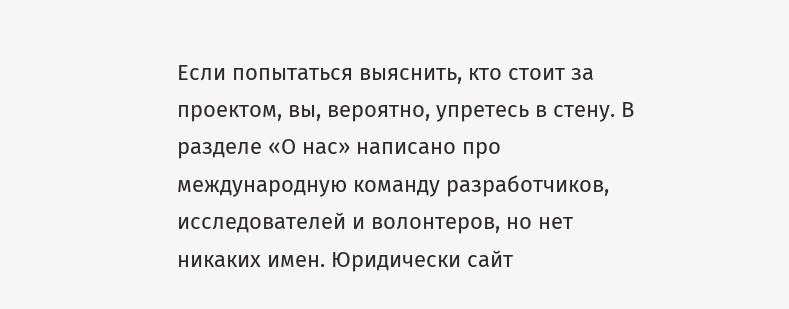Если попытаться выяснить, кто стоит за проектом, вы, вероятно, упретесь в стену. В разделе «О нас» написано про международную команду разработчиков, исследователей и волонтеров, но нет никаких имен. Юридически сайт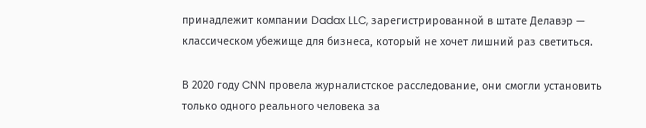принадлежит компании Dadax LLC, зарегистрированной в штате Делавэр — классическом убежище для бизнеса, который не хочет лишний раз светиться.

В 2020 году CNN провела журналистское расследование, они смогли установить только одного реального человека за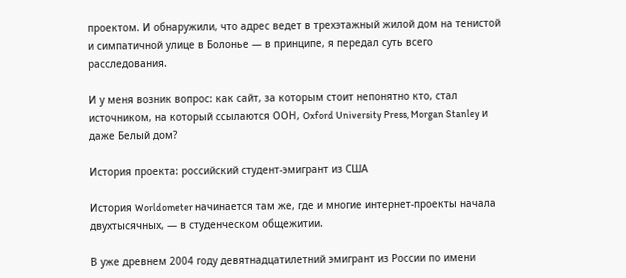проектом. И обнаружили, что адрес ведет в трехэтажный жилой дом на тенистой и симпатичной улице в Болонье — в принципе, я передал суть всего расследования.

И у меня возник вопрос: как сайт, за которым стоит непонятно кто, стал источником, на который ссылаются ООН, Oxford University Press, Morgan Stanley и даже Белый дом?

История проекта: российский студент-эмигрант из США

История Worldometer начинается там же, где и многие интернет-проекты начала двухтысячных, — в студенческом общежитии.

В уже древнем 2004 году девятнадцатилетний эмигрант из России по имени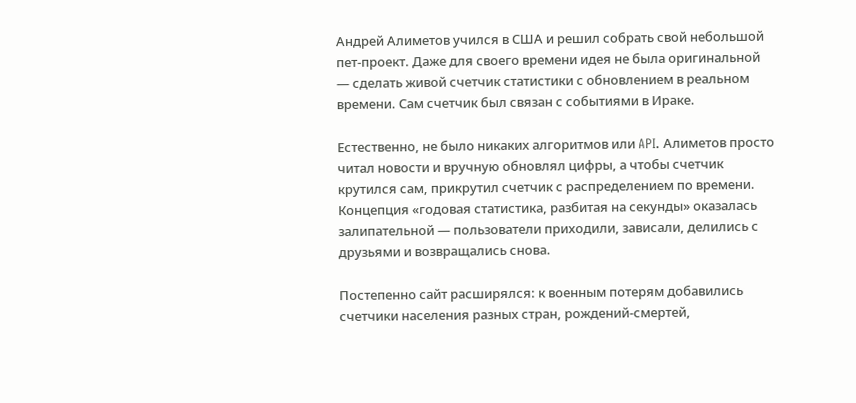Андрей Алиметов учился в США и решил собрать свой небольшой пет-проект. Даже для своего времени идея не была оригинальной — сделать живой счетчик статистики с обновлением в реальном времени. Сам счетчик был связан с событиями в Ираке.

Естественно, не было никаких алгоритмов или API. Алиметов просто читал новости и вручную обновлял цифры, а чтобы счетчик крутился сам, прикрутил счетчик с распределением по времени. Концепция «годовая статистика, разбитая на секунды» оказалась залипательной — пользователи приходили, зависали, делились с друзьями и возвращались снова.

Постепенно сайт расширялся: к военным потерям добавились счетчики населения разных стран, рождений-смертей,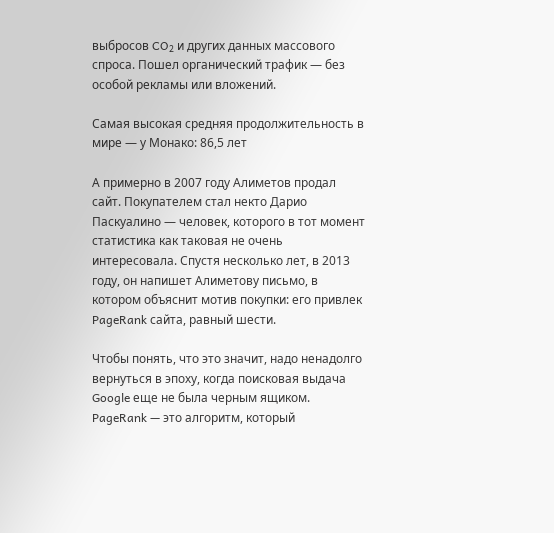выбросов CO₂ и других данных массового спроса. Пошел органический трафик — без особой рекламы или вложений.

Самая высокая средняя продолжительность в мире — у Монако: 86,5 лет

А примерно в 2007 году Алиметов продал сайт. Покупателем стал некто Дарио Паскуалино — человек, которого в тот момент статистика как таковая не очень интересовала. Спустя несколько лет, в 2013 году, он напишет Алиметову письмо, в котором объяснит мотив покупки: его привлек PageRank сайта, равный шести.

Чтобы понять, что это значит, надо ненадолго вернуться в эпоху, когда поисковая выдача Google еще не была черным ящиком. PageRank — это алгоритм, который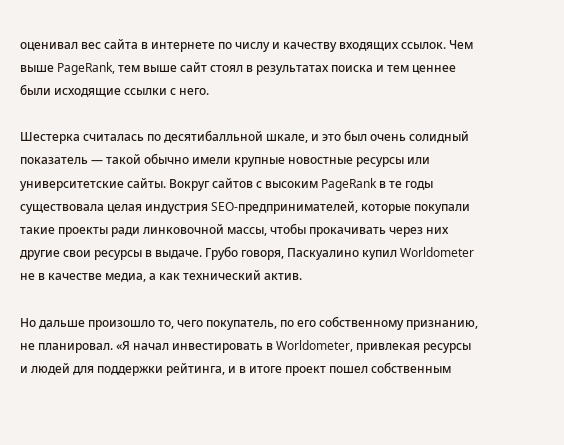оценивал вес сайта в интернете по числу и качеству входящих ссылок. Чем выше PageRank, тем выше сайт стоял в результатах поиска и тем ценнее были исходящие ссылки с него.

Шестерка считалась по десятибалльной шкале, и это был очень солидный показатель — такой обычно имели крупные новостные ресурсы или университетские сайты. Вокруг сайтов с высоким PageRank в те годы существовала целая индустрия SEO-предпринимателей, которые покупали такие проекты ради линковочной массы, чтобы прокачивать через них другие свои ресурсы в выдаче. Грубо говоря, Паскуалино купил Worldometer не в качестве медиа, а как технический актив.

Но дальше произошло то, чего покупатель, по его собственному признанию, не планировал. «Я начал инвестировать в Worldometer, привлекая ресурсы и людей для поддержки рейтинга, и в итоге проект пошел собственным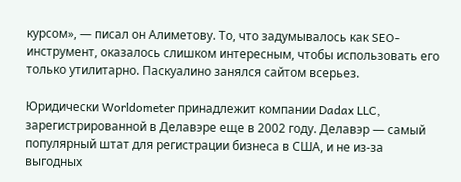курсом», — писал он Алиметову. То, что задумывалось как SEO-инструмент, оказалось слишком интересным, чтобы использовать его только утилитарно. Паскуалино занялся сайтом всерьез.

Юридически Worldometer принадлежит компании Dadax LLC, зарегистрированной в Делавэре еще в 2002 году. Делавэр — самый популярный штат для регистрации бизнеса в США, и не из-за выгодных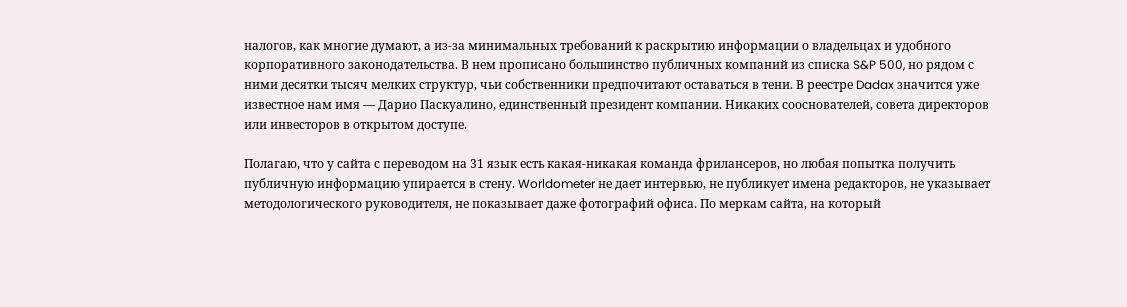налогов, как многие думают, а из-за минимальных требований к раскрытию информации о владельцах и удобного корпоративного законодательства. В нем прописано большинство публичных компаний из списка S&P 500, но рядом с ними десятки тысяч мелких структур, чьи собственники предпочитают оставаться в тени. В реестре Dadax значится уже известное нам имя — Дарио Паскуалино, единственный президент компании. Никаких сооснователей, совета директоров или инвесторов в открытом доступе.

Полагаю, что у сайта с переводом на 31 язык есть какая-никакая команда фрилансеров, но любая попытка получить публичную информацию упирается в стену. Worldometer не дает интервью, не публикует имена редакторов, не указывает методологического руководителя, не показывает даже фотографий офиса. По меркам сайта, на который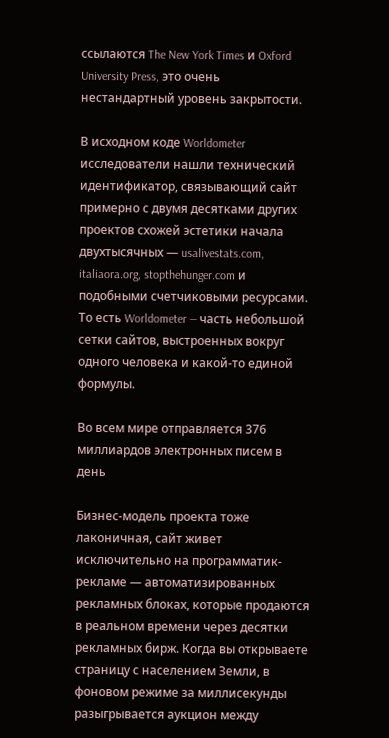ссылаются The New York Times и Oxford University Press, это очень нестандартный уровень закрытости.

В исходном коде Worldometer исследователи нашли технический идентификатор, связывающий сайт примерно с двумя десятками других проектов схожей эстетики начала двухтысячных — usalivestats.com, italiaora.org, stopthehunger.com и подобными счетчиковыми ресурсами. То есть Worldometer — часть небольшой сетки сайтов, выстроенных вокруг одного человека и какой-то единой формулы.

Во всем мире отправляется 376 миллиардов электронных писем в день

Бизнес-модель проекта тоже лаконичная, сайт живет исключительно на программатик-рекламе — автоматизированных рекламных блоках, которые продаются в реальном времени через десятки рекламных бирж. Когда вы открываете страницу с населением Земли, в фоновом режиме за миллисекунды разыгрывается аукцион между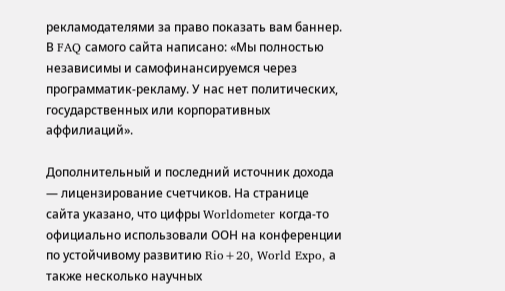рекламодателями за право показать вам баннер. В FAQ самого сайта написано: «Мы полностью независимы и самофинансируемся через программатик-рекламу. У нас нет политических, государственных или корпоративных аффилиаций».

Дополнительный и последний источник дохода — лицензирование счетчиков. На странице сайта указано, что цифры Worldometer когда-то официально использовали ООН на конференции по устойчивому развитию Rio+20, World Expo, а также несколько научных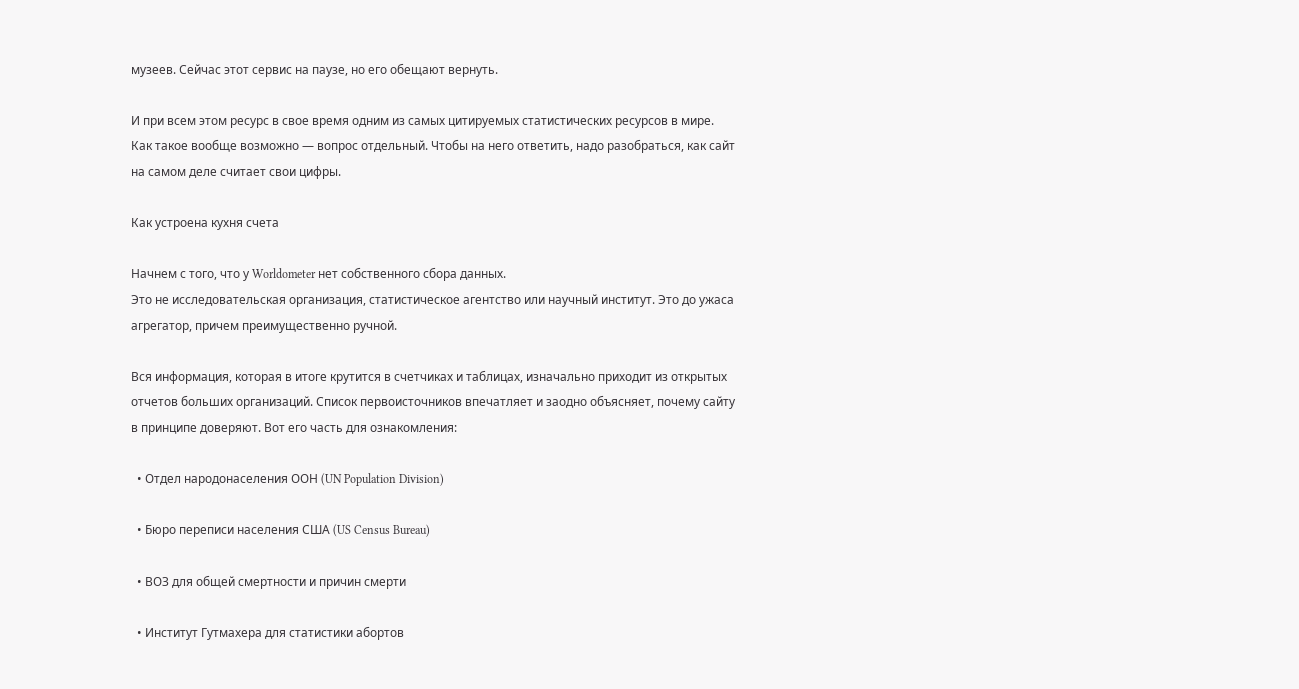музеев. Сейчас этот сервис на паузе, но его обещают вернуть.

И при всем этом ресурс в свое время одним из самых цитируемых статистических ресурсов в мире. Как такое вообще возможно — вопрос отдельный. Чтобы на него ответить, надо разобраться, как сайт на самом деле считает свои цифры.

Как устроена кухня счета

Начнем с того, что у Worldometer нет собственного сбора данных.
Это не исследовательская организация, статистическое агентство или научный институт. Это до ужаса агрегатор, причем преимущественно ручной.

Вся информация, которая в итоге крутится в счетчиках и таблицах, изначально приходит из открытых отчетов больших организаций. Список первоисточников впечатляет и заодно объясняет, почему сайту в принципе доверяют. Вот его часть для ознакомления:

  • Отдел народонаселения ООН (UN Population Division)

  • Бюро переписи населения США (US Census Bureau)

  • ВОЗ для общей смертности и причин смерти

  • Институт Гутмахера для статистики абортов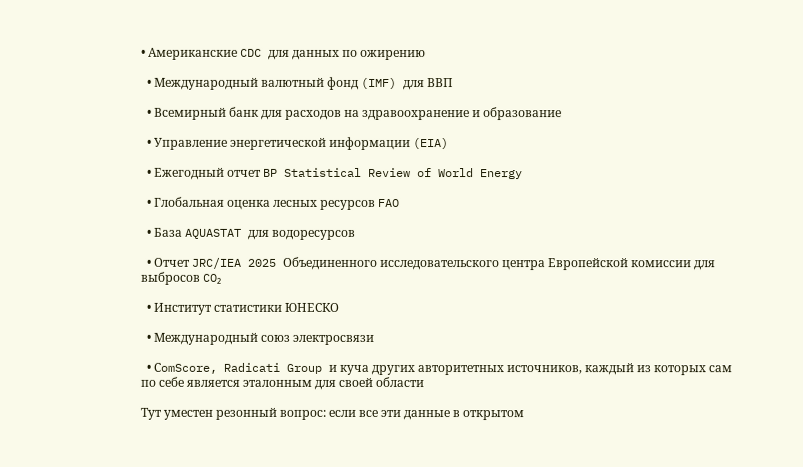• Американские CDC для данных по ожирению

  • Международный валютный фонд (IMF) для ВВП

  • Всемирный банк для расходов на здравоохранение и образование

  • Управление энергетической информации (EIA)

  • Ежегодный отчет BP Statistical Review of World Energy

  • Глобальная оценка лесных ресурсов FAO

  • База AQUASTAT для водоресурсов

  • Отчет JRC/IEA 2025 Объединенного исследовательского центра Европейской комиссии для выбросов CO₂

  • Институт статистики ЮНЕСКО

  • Международный союз электросвязи

  • СomScore, Radicati Group и куча других авторитетных источников, каждый из которых сам по себе является эталонным для своей области

Тут уместен резонный вопрос: если все эти данные в открытом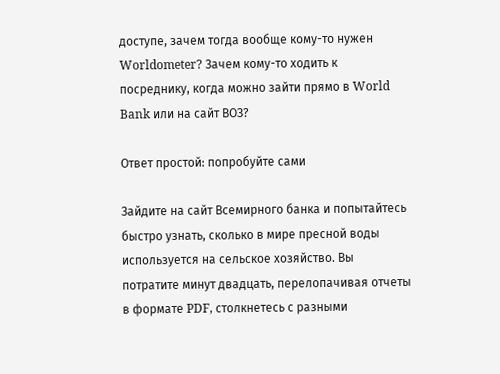доступе, зачем тогда вообще кому-то нужен Worldometer? Зачем кому-то ходить к посреднику, когда можно зайти прямо в World Bank или на сайт ВОЗ?

Ответ простой: попробуйте сами

Зайдите на сайт Всемирного банка и попытайтесь быстро узнать, сколько в мире пресной воды используется на сельское хозяйство. Вы потратите минут двадцать, перелопачивая отчеты в формате PDF, столкнетесь с разными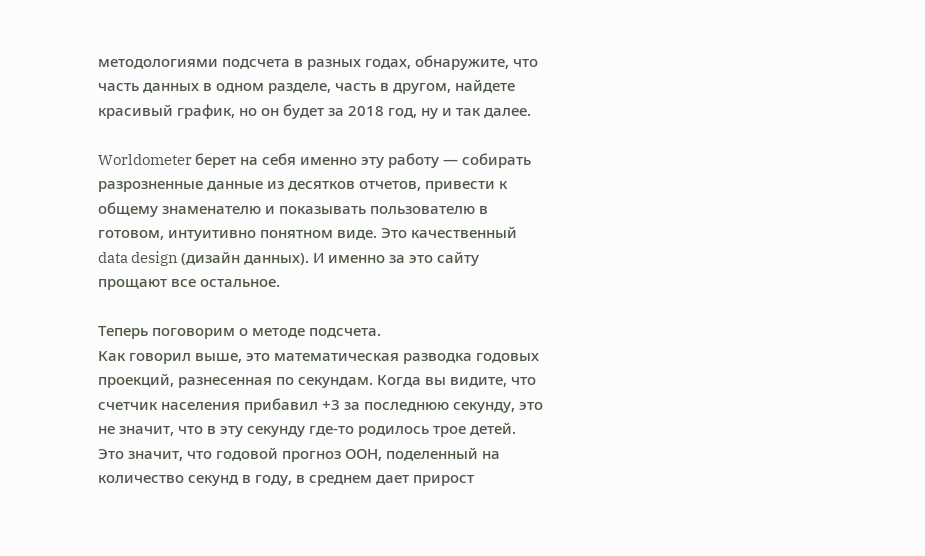методологиями подсчета в разных годах, обнаружите, что часть данных в одном разделе, часть в другом, найдете красивый график, но он будет за 2018 год, ну и так далее.

Worldometer берет на себя именно эту работу — собирать разрозненные данные из десятков отчетов, привести к общему знаменателю и показывать пользователю в готовом, интуитивно понятном виде. Это качественный data design (дизайн данных). И именно за это сайту прощают все остальное.

Теперь поговорим о методе подсчета.
Как говорил выше, это математическая разводка годовых проекций, разнесенная по секундам. Когда вы видите, что счетчик населения прибавил +3 за последнюю секунду, это не значит, что в эту секунду где-то родилось трое детей. Это значит, что годовой прогноз ООН, поделенный на количество секунд в году, в среднем дает прирост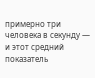примерно три человека в секунду — и этот средний показатель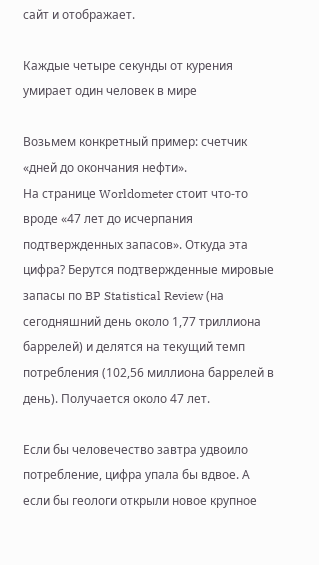сайт и отображает.

Каждые четыре секунды от курения умирает один человек в мире

Возьмем конкретный пример: счетчик «дней до окончания нефти».
На странице Worldometer стоит что-то вроде «47 лет до исчерпания подтвержденных запасов». Откуда эта цифра? Берутся подтвержденные мировые запасы по BP Statistical Review (на сегодняшний день около 1,77 триллиона баррелей) и делятся на текущий темп потребления (102,56 миллиона баррелей в день). Получается около 47 лет.

Если бы человечество завтра удвоило потребление, цифра упала бы вдвое. А если бы геологи открыли новое крупное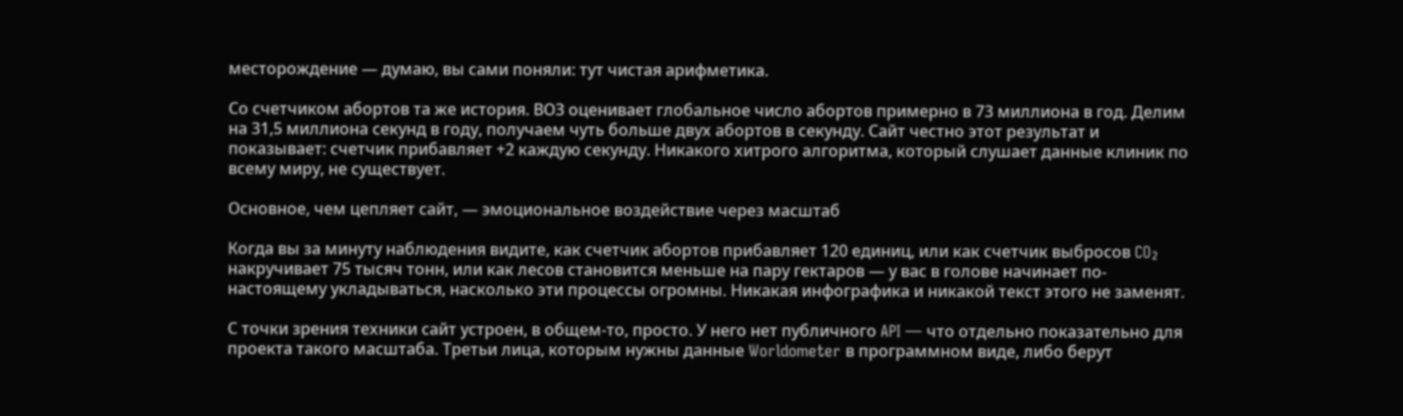месторождение — думаю, вы сами поняли: тут чистая арифметика.

Со счетчиком абортов та же история. ВОЗ оценивает глобальное число абортов примерно в 73 миллиона в год. Делим на 31,5 миллиона секунд в году, получаем чуть больше двух абортов в секунду. Сайт честно этот результат и показывает: счетчик прибавляет +2 каждую секунду. Никакого хитрого алгоритма, который слушает данные клиник по всему миру, не существует.

Основное, чем цепляет сайт, — эмоциональное воздействие через масштаб

Когда вы за минуту наблюдения видите, как счетчик абортов прибавляет 120 единиц, или как счетчик выбросов CO₂ накручивает 75 тысяч тонн, или как лесов становится меньше на пару гектаров — у вас в голове начинает по-настоящему укладываться, насколько эти процессы огромны. Никакая инфографика и никакой текст этого не заменят.

С точки зрения техники сайт устроен, в общем-то, просто. У него нет публичного API — что отдельно показательно для проекта такого масштаба. Третьи лица, которым нужны данные Worldometer в программном виде, либо берут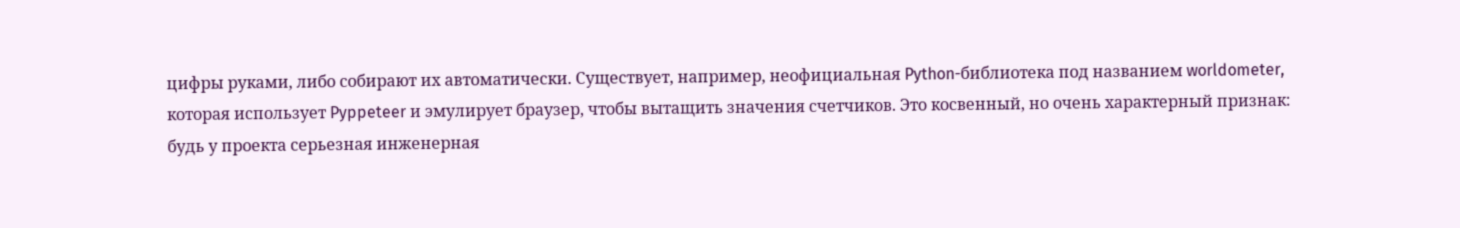цифры руками, либо собирают их автоматически. Существует, например, неофициальная Python-библиотека под названием worldometer, которая использует Pyppeteer и эмулирует браузер, чтобы вытащить значения счетчиков. Это косвенный, но очень характерный признак: будь у проекта серьезная инженерная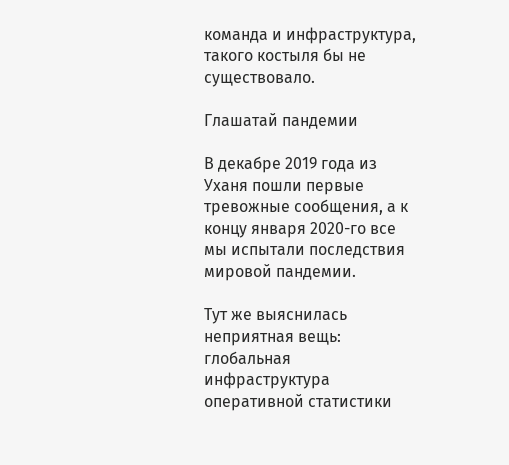команда и инфраструктура, такого костыля бы не существовало.

Глашатай пандемии

В декабре 2019 года из Уханя пошли первые тревожные сообщения, а к концу января 2020-го все мы испытали последствия мировой пандемии.

Тут же выяснилась неприятная вещь: глобальная инфраструктура оперативной статистики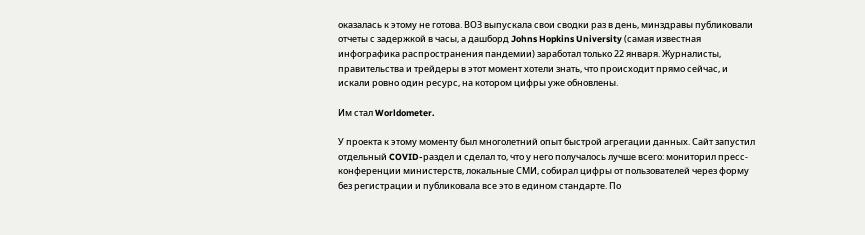оказалась к этому не готова. ВОЗ выпускала свои сводки раз в день, минздравы публиковали отчеты с задержкой в часы, а дашборд Johns Hopkins University (самая известная инфографика распространения пандемии) заработал только 22 января. Журналисты, правительства и трейдеры в этот момент хотели знать, что происходит прямо сейчас, и искали ровно один ресурс, на котором цифры уже обновлены.

Им стал Worldometer.

У проекта к этому моменту был многолетний опыт быстрой агрегации данных. Сайт запустил отдельный COVID-раздел и сделал то, что у него получалось лучше всего: мониторил пресс-конференции министерств, локальные СМИ, собирал цифры от пользователей через форму без регистрации и публиковала все это в едином стандарте. По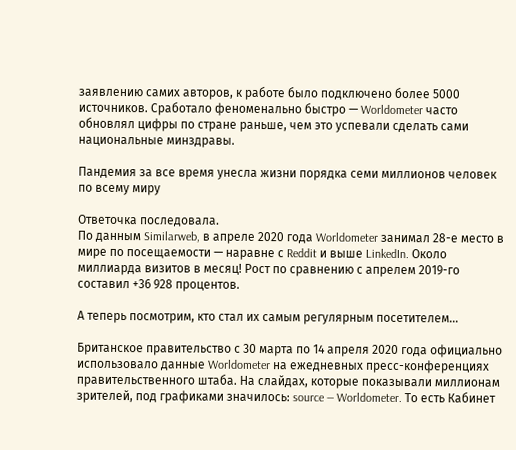заявлению самих авторов, к работе было подключено более 5000 источников. Сработало феноменально быстро — Worldometer часто обновлял цифры по стране раньше, чем это успевали сделать сами национальные минздравы.

Пандемия за все время унесла жизни порядка семи миллионов человек по всему миру

Ответочка последовала.
По данным Similarweb, в апреле 2020 года Worldometer занимал 28-е место в мире по посещаемости — наравне с Reddit и выше LinkedIn. Около миллиарда визитов в месяц! Рост по сравнению с апрелем 2019-го составил +36 928 процентов.

А теперь посмотрим, кто стал их самым регулярным посетителем…

Британское правительство с 30 марта по 14 апреля 2020 года официально использовало данные Worldometer на ежедневных пресс-конференциях правительственного штаба. На слайдах, которые показывали миллионам зрителей, под графиками значилось: source — Worldometer. То есть Кабинет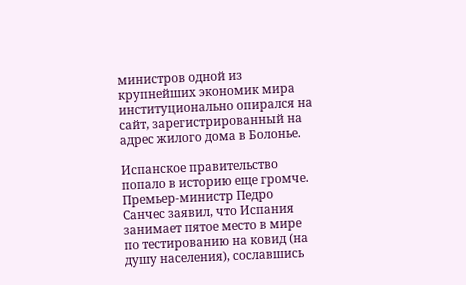министров одной из крупнейших экономик мира институционально опирался на сайт, зарегистрированный на адрес жилого дома в Болонье.

Испанское правительство попало в историю еще громче. Премьер-министр Педро Санчес заявил, что Испания занимает пятое место в мире по тестированию на ковид (на душу населения), сославшись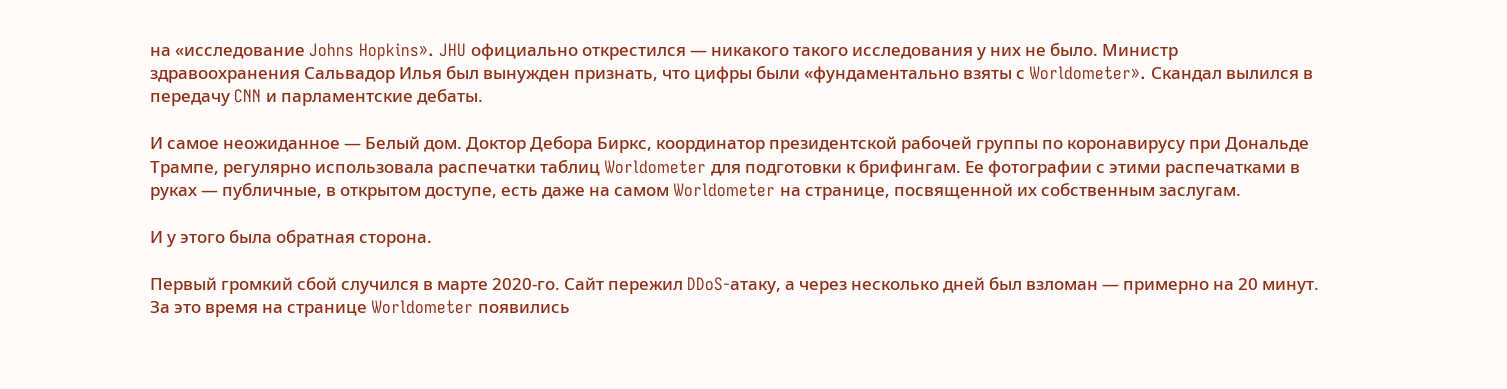на «исследование Johns Hopkins». JHU официально открестился — никакого такого исследования у них не было. Министр здравоохранения Сальвадор Илья был вынужден признать, что цифры были «фундаментально взяты с Worldometer». Скандал вылился в передачу CNN и парламентские дебаты.

И самое неожиданное — Белый дом. Доктор Дебора Биркс, координатор президентской рабочей группы по коронавирусу при Дональде Трампе, регулярно использовала распечатки таблиц Worldometer для подготовки к брифингам. Ее фотографии с этими распечатками в руках — публичные, в открытом доступе, есть даже на самом Worldometer на странице, посвященной их собственным заслугам.

И у этого была обратная сторона.

Первый громкий сбой случился в марте 2020-го. Сайт пережил DDoS-атаку, а через несколько дней был взломан — примерно на 20 минут. За это время на странице Worldometer появились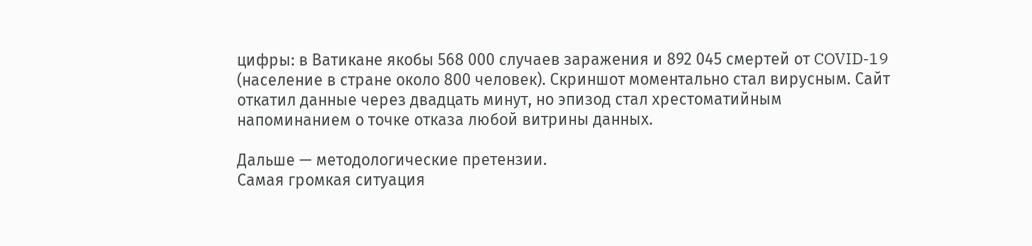цифры: в Ватикане якобы 568 000 случаев заражения и 892 045 смертей от COVID-19 (население в стране около 800 человек). Скриншот моментально стал вирусным. Сайт откатил данные через двадцать минут, но эпизод стал хрестоматийным напоминанием о точке отказа любой витрины данных.

Дальше — методологические претензии.
Самая громкая ситуация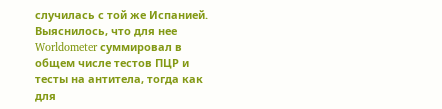случилась с той же Испанией. Выяснилось, что для нее Worldometer суммировал в общем числе тестов ПЦР и тесты на антитела, тогда как для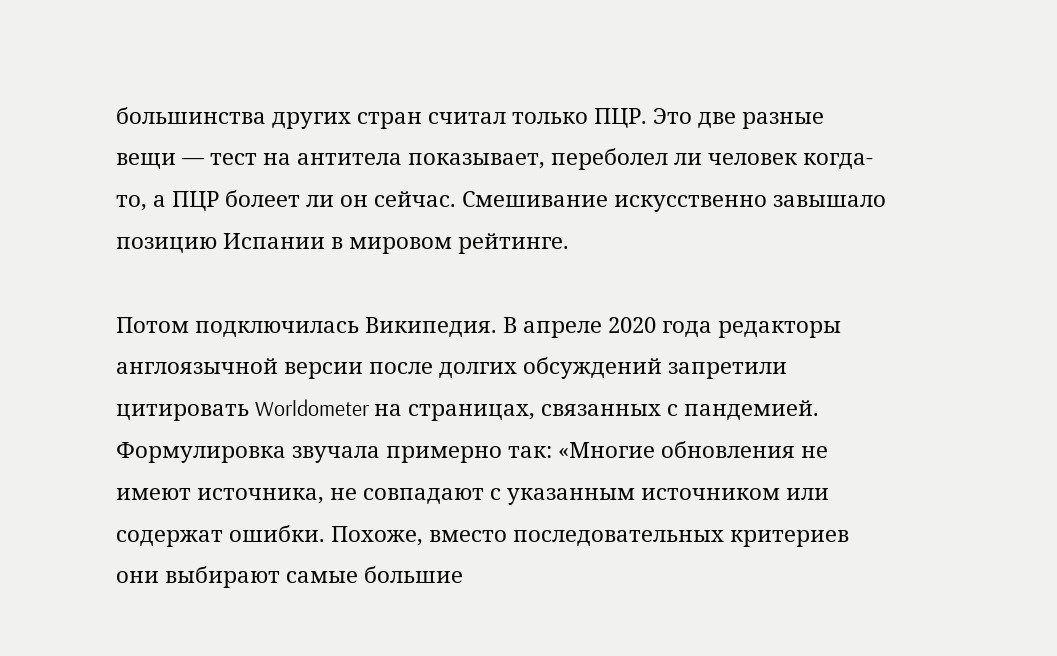большинства других стран считал только ПЦР. Это две разные вещи — тест на антитела показывает, переболел ли человек когда-то, а ПЦР болеет ли он сейчас. Смешивание искусственно завышало позицию Испании в мировом рейтинге.

Потом подключилась Википедия. В апреле 2020 года редакторы англоязычной версии после долгих обсуждений запретили цитировать Worldometer на страницах, связанных с пандемией. Формулировка звучала примерно так: «Многие обновления не имеют источника, не совпадают с указанным источником или содержат ошибки. Похоже, вместо последовательных критериев они выбирают самые большие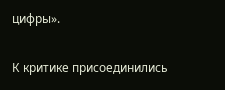цифры».

К критике присоединились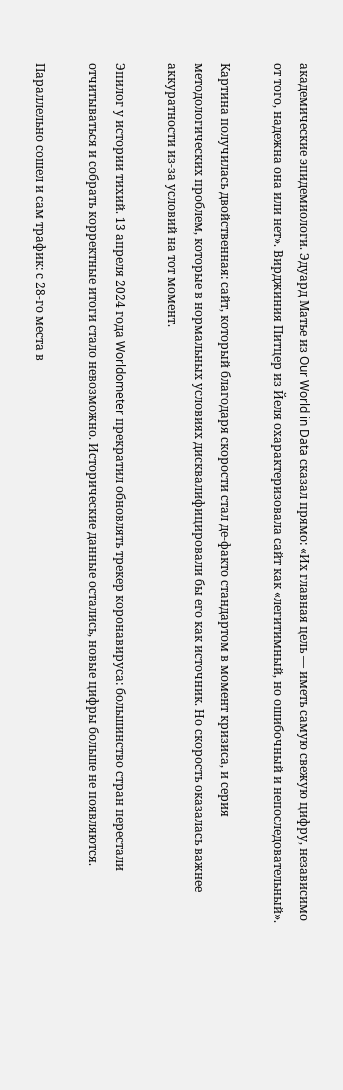академические эпидемиологи. Эдуард Матье из Our World in Data сказал прямо: «Их главная цель — иметь самую свежую цифру, независимо от того, надежна она или нет». Вирджиния Питцер из Йеля охарактеризовала сайт как «легитимный, но ошибочный и непоследовательный».

Картина получилась двойственная: сайт, который благодаря скорости стал де-факто стандартом в момент кризиса, и серия методологических проблем, которые в нормальных условиях дисквалифицировали бы его как источник. Но скорость оказалась важнее аккуратности из-за условий на тот момент.

Эпилог у истории тихий. 13 апреля 2024 года Worldometer прекратил обновлять трекер коронавируса: большинство стран перестали отчитываться и собрать корректные итоги стало невозможно. Исторические данные остались, новые цифры больше не появляются.

Параллельно сошел и сам трафик: с 28-го места в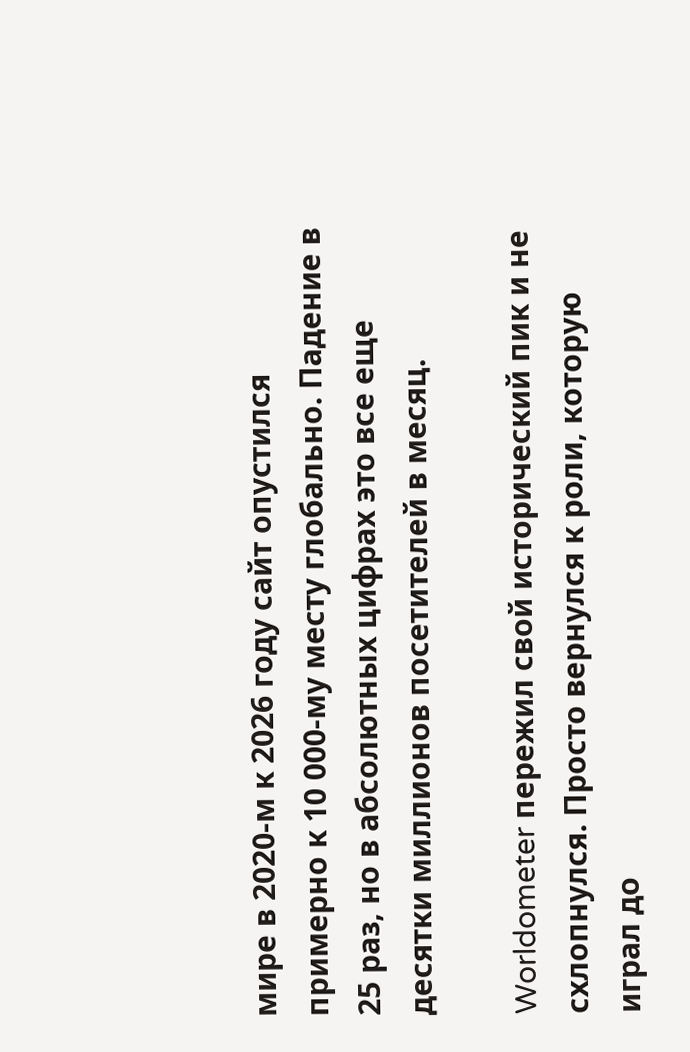мире в 2020-м к 2026 году сайт опустился примерно к 10 000-му месту глобально. Падение в 25 раз, но в абсолютных цифрах это все еще десятки миллионов посетителей в месяц.

Worldometer пережил свой исторический пик и не схлопнулся. Просто вернулся к роли, которую играл до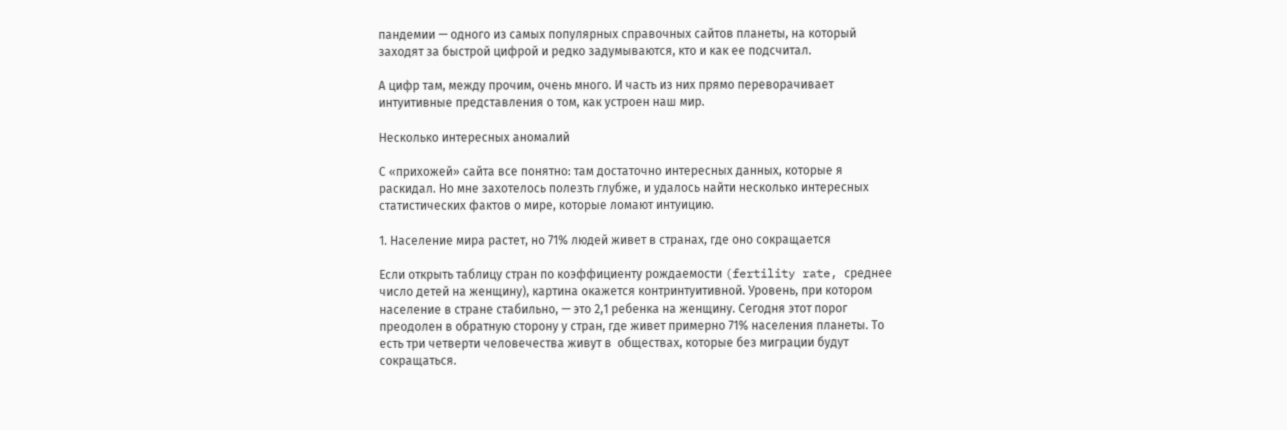пандемии — одного из самых популярных справочных сайтов планеты, на который заходят за быстрой цифрой и редко задумываются, кто и как ее подсчитал.

А цифр там, между прочим, очень много. И часть из них прямо переворачивает интуитивные представления о том, как устроен наш мир.

Несколько интересных аномалий

С «прихожей» сайта все понятно: там достаточно интересных данных, которые я раскидал. Но мне захотелось полезть глубже, и удалось найти несколько интересных статистических фактов о мире, которые ломают интуицию.

1. Население мира растет, но 71% людей живет в странах, где оно сокращается

Если открыть таблицу стран по коэффициенту рождаемости (fertility rate, среднее число детей на женщину), картина окажется контринтуитивной. Уровень, при котором население в стране стабильно, — это 2,1 ребенка на женщину. Сегодня этот порог преодолен в обратную сторону у стран, где живет примерно 71% населения планеты. То есть три четверти человечества живут в  обществах, которые без миграции будут сокращаться.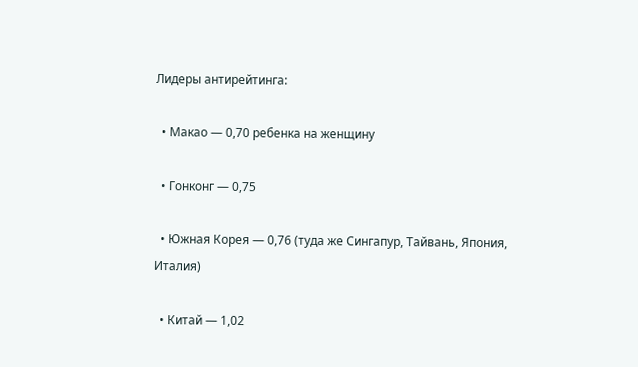Лидеры антирейтинга:

  • Макао — 0,70 ребенка на женщину

  • Гонконг — 0,75

  • Южная Корея — 0,76 (туда же Сингапур, Тайвань, Япония, Италия)

  • Китай — 1,02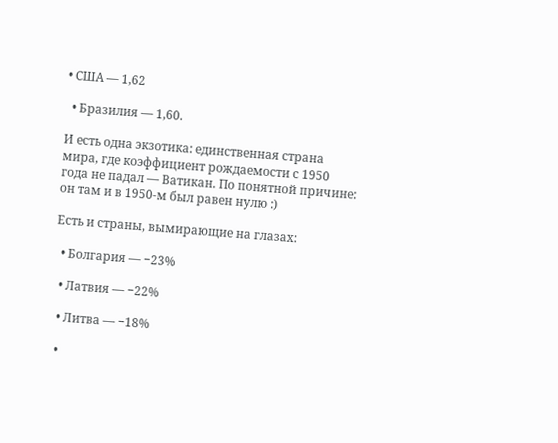• США — 1,62

  • Бразилия — 1,60.

И есть одна экзотика: единственная страна мира, где коэффициент рождаемости с 1950 года не падал — Ватикан. По понятной причине: он там и в 1950-м был равен нулю :)

Есть и страны, вымирающие на глазах:

  • Болгария — −23%

  • Латвия — −22%

  • Литва — −18%

  •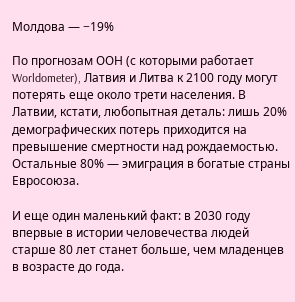Молдова — −19%

По прогнозам ООН (с которыми работает Worldometer), Латвия и Литва к 2100 году могут потерять еще около трети населения. В Латвии, кстати, любопытная деталь: лишь 20% демографических потерь приходится на превышение смертности над рождаемостью. Остальные 80% — эмиграция в богатые страны Евросоюза.

И еще один маленький факт: в 2030 году впервые в истории человечества людей старше 80 лет станет больше, чем младенцев в возрасте до года.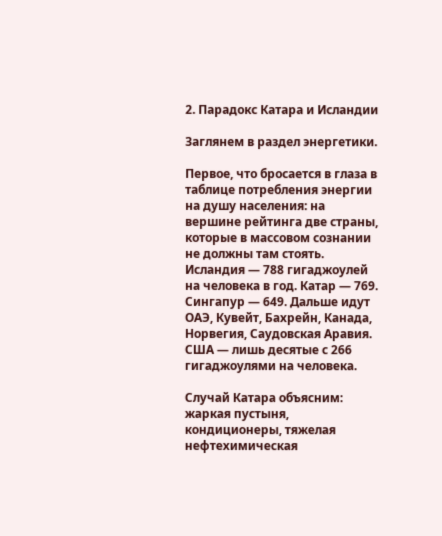2. Парадокс Катара и Исландии

Заглянем в раздел энергетики.

Первое, что бросается в глаза в таблице потребления энергии на душу населения: на вершине рейтинга две страны, которые в массовом сознании не должны там стоять. Исландия — 788 гигаджоулей на человека в год. Катар — 769. Сингапур — 649. Дальше идут ОАЭ, Кувейт, Бахрейн, Канада, Норвегия, Саудовская Аравия. США — лишь десятые с 266 гигаджоулями на человека.

Случай Катара объясним: жаркая пустыня, кондиционеры, тяжелая нефтехимическая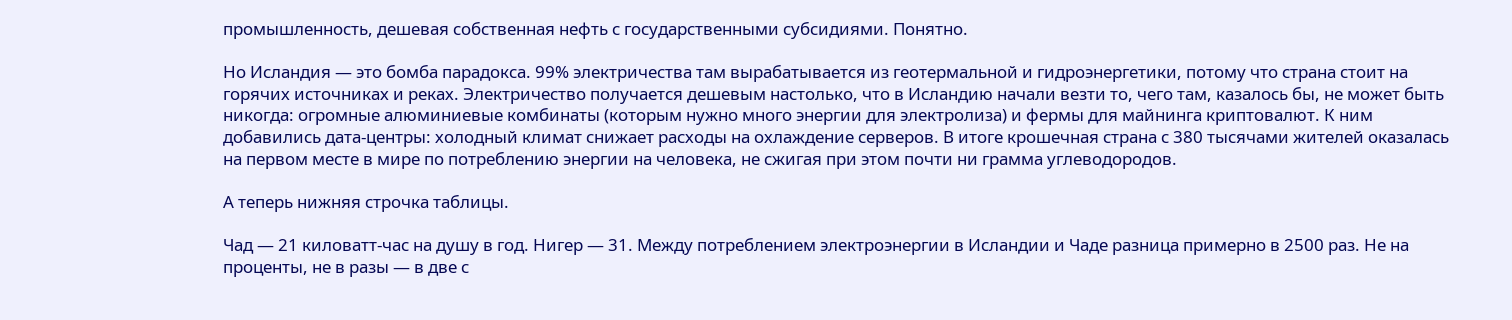промышленность, дешевая собственная нефть с государственными субсидиями. Понятно.

Но Исландия — это бомба парадокса. 99% электричества там вырабатывается из геотермальной и гидроэнергетики, потому что страна стоит на горячих источниках и реках. Электричество получается дешевым настолько, что в Исландию начали везти то, чего там, казалось бы, не может быть никогда: огромные алюминиевые комбинаты (которым нужно много энергии для электролиза) и фермы для майнинга криптовалют. К ним добавились дата-центры: холодный климат снижает расходы на охлаждение серверов. В итоге крошечная страна с 380 тысячами жителей оказалась на первом месте в мире по потреблению энергии на человека, не сжигая при этом почти ни грамма углеводородов.

А теперь нижняя строчка таблицы.

Чад — 21 киловатт-час на душу в год. Нигер — 31. Между потреблением электроэнергии в Исландии и Чаде разница примерно в 2500 раз. Не на проценты, не в разы — в две с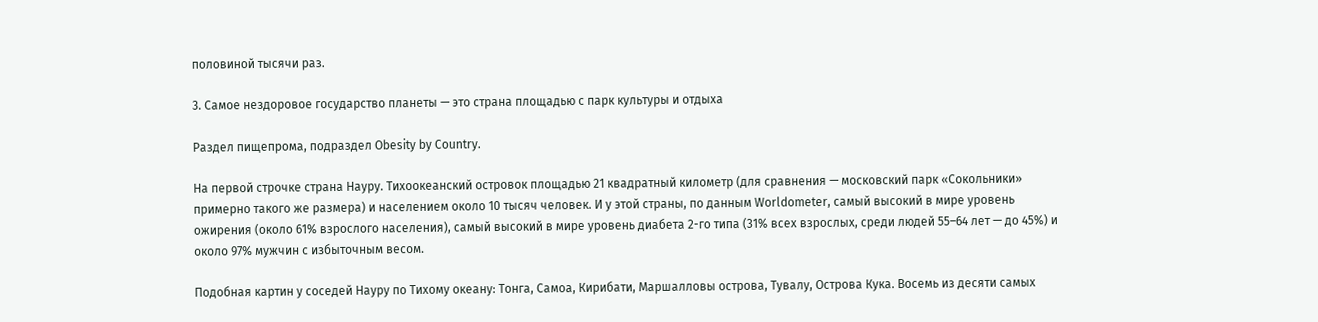половиной тысячи раз.

3. Самое нездоровое государство планеты — это страна площадью с парк культуры и отдыха

Раздел пищепрома, подраздел Obesity by Country.

На первой строчке страна Науру. Тихоокеанский островок площадью 21 квадратный километр (для сравнения — московский парк «Сокольники» примерно такого же размера) и населением около 10 тысяч человек. И у этой страны, по данным Worldometer, самый высокий в мире уровень ожирения (около 61% взрослого населения), самый высокий в мире уровень диабета 2-го типа (31% всех взрослых, среди людей 55–64 лет — до 45%) и около 97% мужчин с избыточным весом.

Подобная картин у соседей Науру по Тихому океану: Тонга, Самоа, Кирибати, Маршалловы острова, Тувалу, Острова Кука. Восемь из десяти самых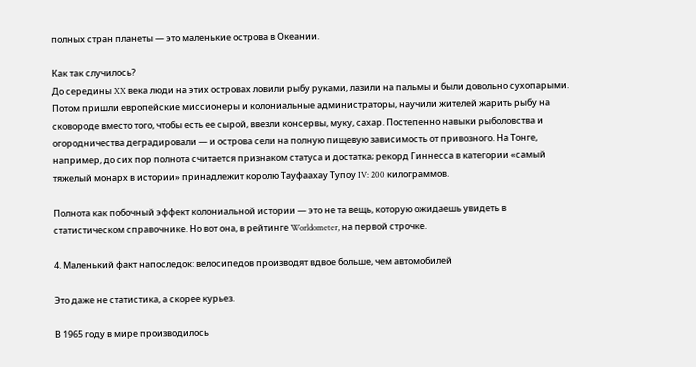полных стран планеты — это маленькие острова в Океании.

Как так случилось?
До середины XX века люди на этих островах ловили рыбу руками, лазили на пальмы и были довольно сухопарыми. Потом пришли европейские миссионеры и колониальные администраторы, научили жителей жарить рыбу на сковороде вместо того, чтобы есть ее сырой, ввезли консервы, муку, сахар. Постепенно навыки рыболовства и огородничества деградировали — и острова сели на полную пищевую зависимость от привозного. На Тонге, например, до сих пор полнота считается признаком статуса и достатка; рекорд Гиннесса в категории «самый тяжелый монарх в истории» принадлежит королю Тауфаахау Тупоу IV: 200 килограммов.

Полнота как побочный эффект колониальной истории — это не та вещь, которую ожидаешь увидеть в статистическом справочнике. Но вот она, в рейтинге Worldometer, на первой строчке.

4. Маленький факт напоследок: велосипедов производят вдвое больше, чем автомобилей

Это даже не статистика, а скорее курьез.

В 1965 году в мире производилось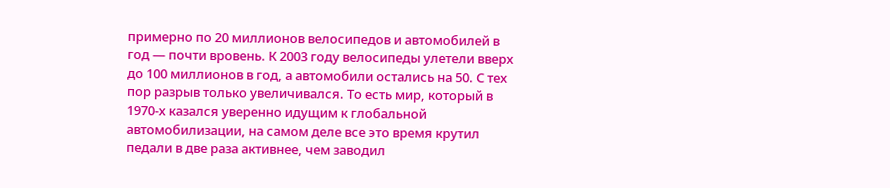примерно по 20 миллионов велосипедов и автомобилей в год — почти вровень. К 2003 году велосипеды улетели вверх до 100 миллионов в год, а автомобили остались на 50. С тех пор разрыв только увеличивался. То есть мир, который в 1970-х казался уверенно идущим к глобальной автомобилизации, на самом деле все это время крутил педали в две раза активнее, чем заводил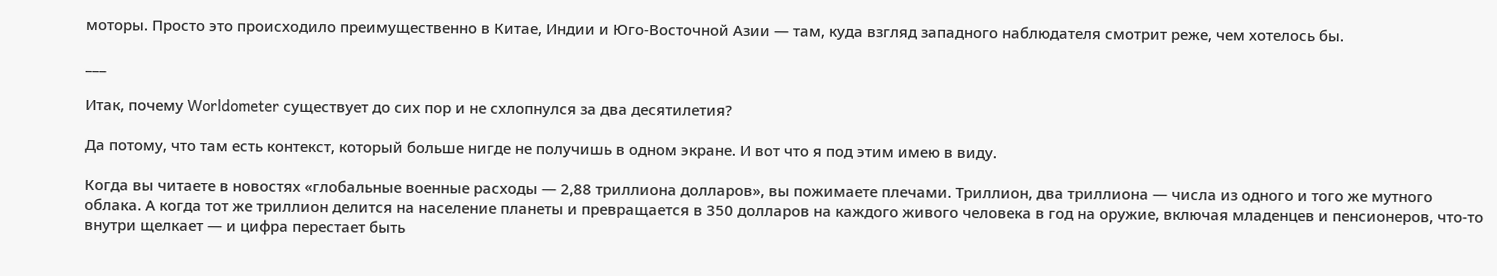моторы. Просто это происходило преимущественно в Китае, Индии и Юго-Восточной Азии — там, куда взгляд западного наблюдателя смотрит реже, чем хотелось бы.

___

Итак, почему Worldometer существует до сих пор и не схлопнулся за два десятилетия?

Да потому, что там есть контекст, который больше нигде не получишь в одном экране. И вот что я под этим имею в виду.

Когда вы читаете в новостях «глобальные военные расходы — 2,88 триллиона долларов», вы пожимаете плечами. Триллион, два триллиона — числа из одного и того же мутного облака. А когда тот же триллион делится на население планеты и превращается в 350 долларов на каждого живого человека в год на оружие, включая младенцев и пенсионеров, что-то внутри щелкает — и цифра перестает быть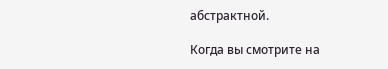абстрактной.

Когда вы смотрите на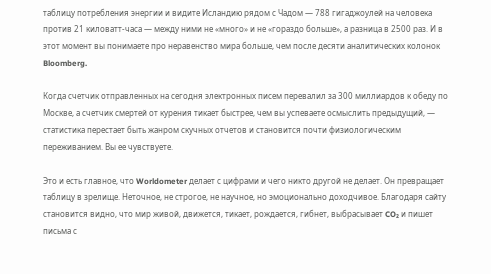таблицу потребления энергии и видите Исландию рядом с Чадом — 788 гигаджоулей на человека против 21 киловатт-часа — между ними не «много» и не «гораздо больше», а разница в 2500 раз. И в этот момент вы понимаете про неравенство мира больше, чем после десяти аналитических колонок Bloomberg.

Когда счетчик отправленных на сегодня электронных писем перевалил за 300 миллиардов к обеду по Москве, а счетчик смертей от курения тикает быстрее, чем вы успеваете осмыслить предыдущий, — статистика перестает быть жанром скучных отчетов и становится почти физиологическим переживанием. Вы ее чувствуете.

Это и есть главное, что Worldometer делает с цифрами и чего никто другой не делает. Он превращает таблицу в зрелище. Неточное, не строгое, не научное, но эмоционально доходчивое. Благодаря сайту становится видно, что мир живой, движется, тикает, рождается, гибнет, выбрасывает CO₂ и пишет письма с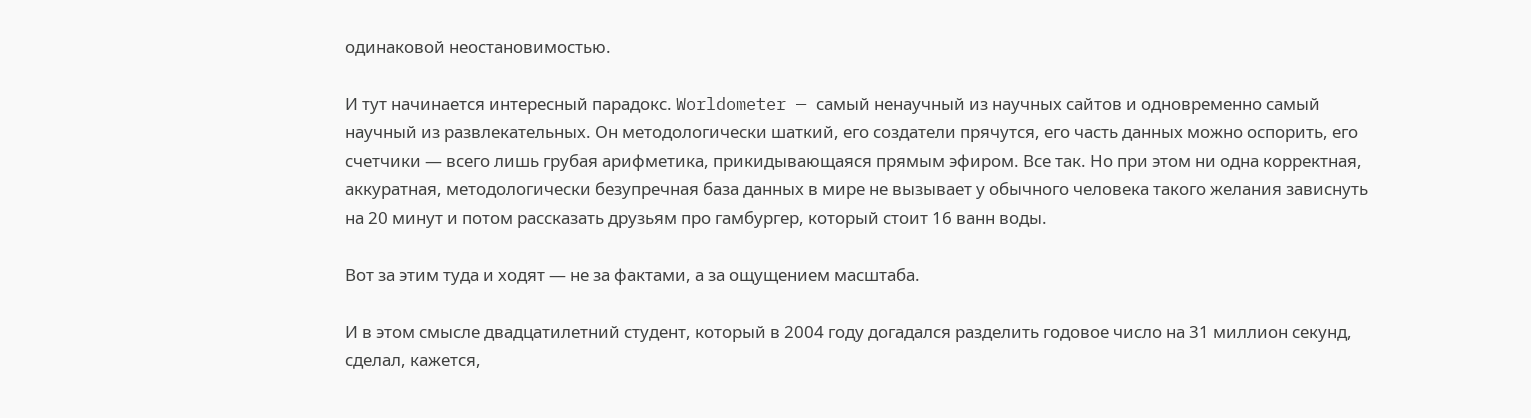одинаковой неостановимостью.

И тут начинается интересный парадокс. Worldometer — самый ненаучный из научных сайтов и одновременно самый научный из развлекательных. Он методологически шаткий, его создатели прячутся, его часть данных можно оспорить, его счетчики — всего лишь грубая арифметика, прикидывающаяся прямым эфиром. Все так. Но при этом ни одна корректная, аккуратная, методологически безупречная база данных в мире не вызывает у обычного человека такого желания зависнуть на 20 минут и потом рассказать друзьям про гамбургер, который стоит 16 ванн воды.

Вот за этим туда и ходят — не за фактами, а за ощущением масштаба.

И в этом смысле двадцатилетний студент, который в 2004 году догадался разделить годовое число на 31 миллион секунд, сделал, кажется,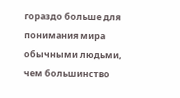гораздо больше для понимания мира обычными людьми, чем большинство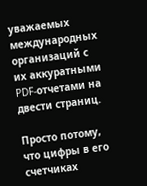уважаемых международных организаций с их аккуратными PDF-отчетами на двести страниц.

Просто потому, что цифры в его счетчиках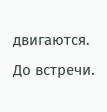двигаются.
До встречи.